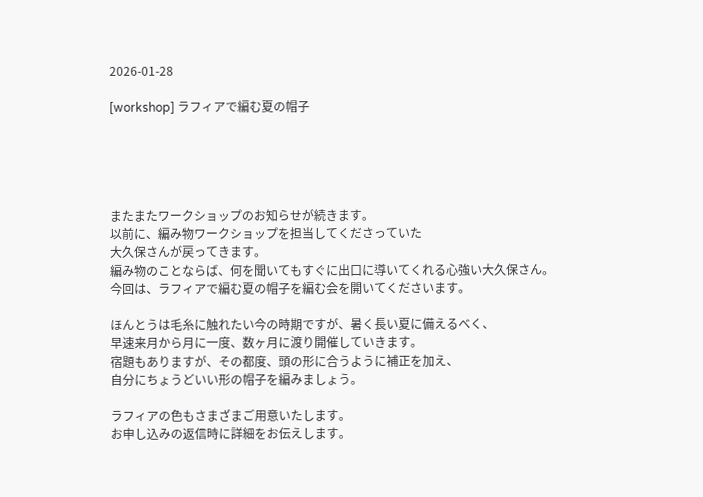2026-01-28

[workshop] ラフィアで編む夏の帽子





またまたワークショップのお知らせが続きます。
以前に、編み物ワークショップを担当してくださっていた
大久保さんが戻ってきます。
編み物のことならば、何を聞いてもすぐに出口に導いてくれる心強い大久保さん。
今回は、ラフィアで編む夏の帽子を編む会を開いてくださいます。

ほんとうは毛糸に触れたい今の時期ですが、暑く長い夏に備えるべく、
早速来月から月に一度、数ヶ月に渡り開催していきます。
宿題もありますが、その都度、頭の形に合うように補正を加え、
自分にちょうどいい形の帽子を編みましょう。

ラフィアの色もさまざまご用意いたします。
お申し込みの返信時に詳細をお伝えします。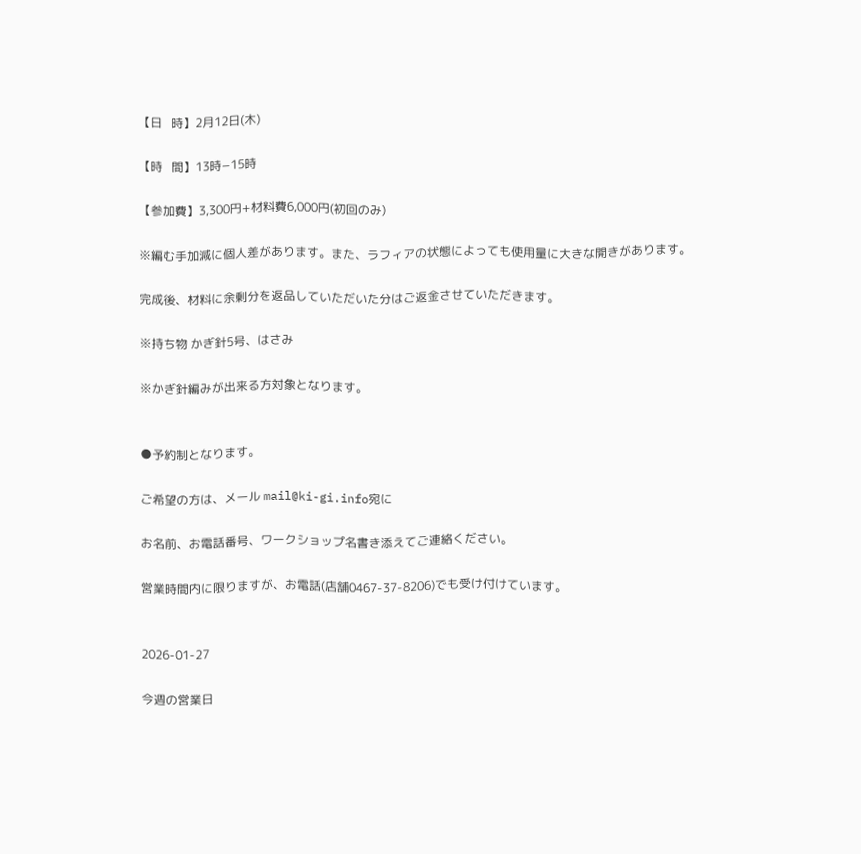【日   時】2月12日(木)

【時   間】13時−15時

【参加費】3,300円+材料費6,000円(初回のみ)

※編む手加減に個人差があります。また、ラフィアの状態によっても使用量に大きな開きがあります。

完成後、材料に余剰分を返品していただいた分はご返金させていただきます。

※持ち物 かぎ針5号、はさみ

※かぎ針編みが出来る方対象となります。


●予約制となります。

ご希望の方は、メール mail@ki-gi.info宛に

お名前、お電話番号、ワークショップ名書き添えてご連絡ください。

営業時間内に限りますが、お電話(店舗0467-37-8206)でも受け付けています。


2026-01-27

今週の営業日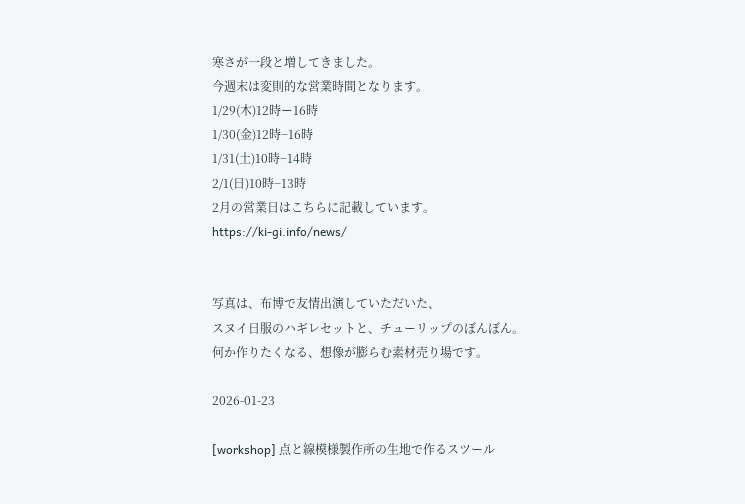寒さが一段と増してきました。
今週末は変則的な営業時間となります。
1/29(木)12時ー16時
1/30(金)12時−16時
1/31(土)10時−14時
2/1(日)10時−13時
2月の営業日はこちらに記載しています。
https://ki-gi.info/news/


写真は、布博で友情出演していただいた、
スヌイ日服のハギレセットと、チューリップのぼんぼん。
何か作りたくなる、想像が膨らむ素材売り場です。

2026-01-23

[workshop] 点と線模様製作所の生地で作るスツール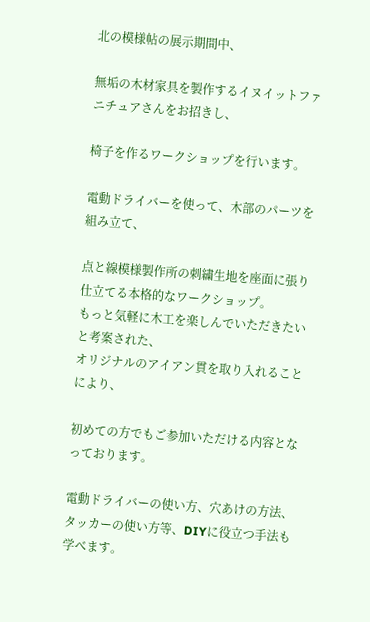北の模様帖の展示期間中、

無垢の木材家具を製作するイヌイットファニチュアさんをお招きし、

椅子を作るワークショップを行います。

電動ドライバーを使って、木部のパーツを組み立て、

点と線模様製作所の刺繍生地を座面に張り仕立てる本格的なワークショップ。
もっと気軽に木工を楽しんでいただきたいと考案された、
オリジナルのアイアン貫を取り入れることにより、

初めての方でもご参加いただける内容となっております。

電動ドライバーの使い方、穴あけの方法、
タッカーの使い方等、DIYに役立つ手法も学べます。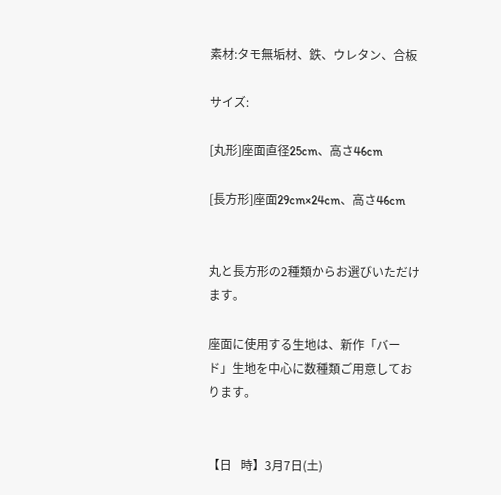素材:タモ無垢材、鉄、ウレタン、合板

サイズ:

[丸形]座面直径25cm、高さ46cm

[長方形]座面29cm×24cm、高さ46cm


丸と長方形の2種類からお選びいただけます。

座面に使用する生地は、新作「バード」生地を中心に数種類ご用意しております。


【日   時】3月7日(土)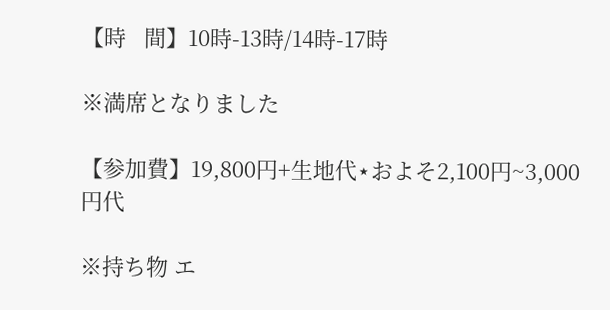【時   間】10時-13時/14時-17時

※満席となりました

【参加費】19,800円+生地代⋆およそ2,100円~3,000円代

※持ち物 エ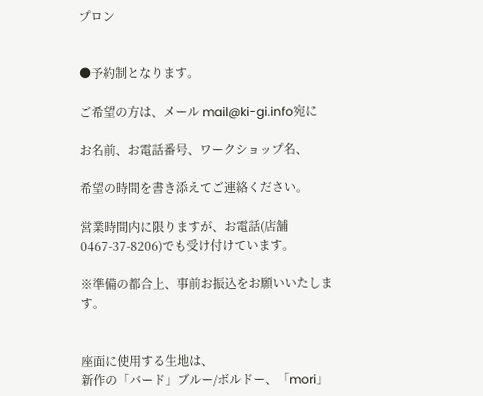プロン


●予約制となります。

ご希望の方は、メール mail@ki-gi.info宛に

お名前、お電話番号、ワークショップ名、

希望の時間を書き添えてご連絡ください。

営業時間内に限りますが、お電話(店舗0467-37-8206)でも受け付けています。

※準備の都合上、事前お振込をお願いいたします。


座面に使用する生地は、
新作の「バード」ブルー/ボルドー、「mori」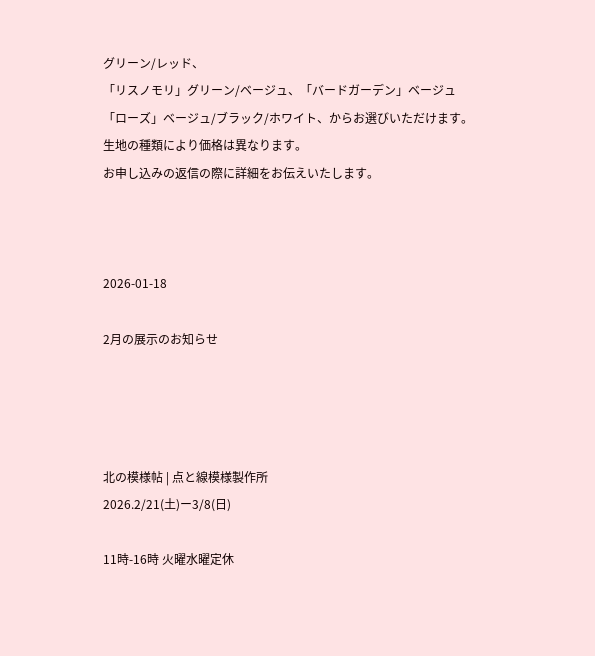グリーン/レッド、
「リスノモリ」グリーン/ベージュ、「バードガーデン」ベージュ
「ローズ」ベージュ/ブラック/ホワイト、からお選びいただけます。
生地の種類により価格は異なります。
お申し込みの返信の際に詳細をお伝えいたします。



2026-01-18

2月の展示のお知らせ




北の模様帖 | 点と線模様製作所
2026.2/21(土)ー3/8(日)

11時-16時 火曜水曜定休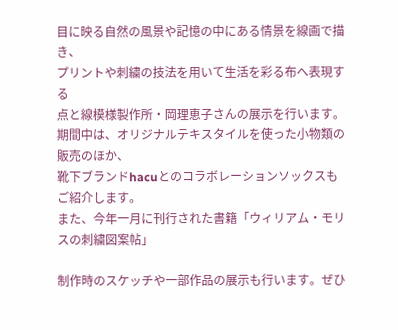目に映る自然の風景や記憶の中にある情景を線画で描き、
プリントや刺繍の技法を用いて生活を彩る布へ表現する
点と線模様製作所・岡理恵子さんの展示を行います。
期間中は、オリジナルテキスタイルを使った小物類の販売のほか、
靴下ブランドhacuとのコラボレーションソックスもご紹介します。
また、今年一月に刊行された書籍「ウィリアム・モリスの刺繍図案帖」

制作時のスケッチや一部作品の展示も行います。ぜひ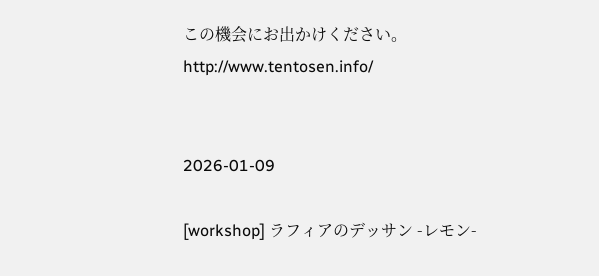この機会にお出かけください。
http://www.tentosen.info/


2026-01-09

[workshop] ラフィアのデッサン -レモン-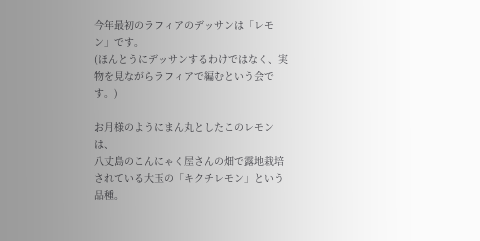今年最初のラフィアのデッサンは「レモン」です。
(ほんとうにデッサンするわけではなく、実物を見ながらラフィアで編むという会です。)

お月様のようにまん丸としたこのレモンは、
八丈島のこんにゃく屋さんの畑で露地栽培されている大玉の「キクチレモン」という品種。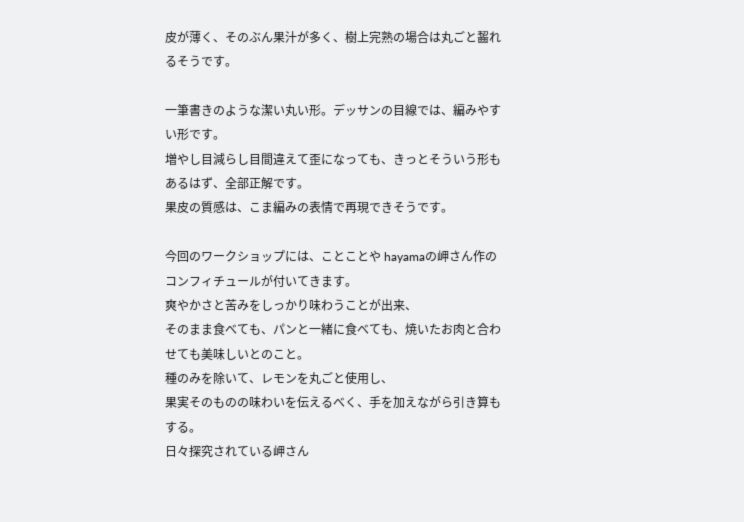皮が薄く、そのぶん果汁が多く、樹上完熟の場合は丸ごと齧れるそうです。

一筆書きのような潔い丸い形。デッサンの目線では、編みやすい形です。
増やし目減らし目間違えて歪になっても、きっとそういう形もあるはず、全部正解です。
果皮の質感は、こま編みの表情で再現できそうです。

今回のワークショップには、ことことや hayamaの岬さん作のコンフィチュールが付いてきます。
爽やかさと苦みをしっかり味わうことが出来、
そのまま食べても、パンと一緒に食べても、焼いたお肉と合わせても美味しいとのこと。
種のみを除いて、レモンを丸ごと使用し、
果実そのものの味わいを伝えるべく、手を加えながら引き算もする。
日々探究されている岬さん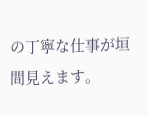の丁寧な仕事が垣間見えます。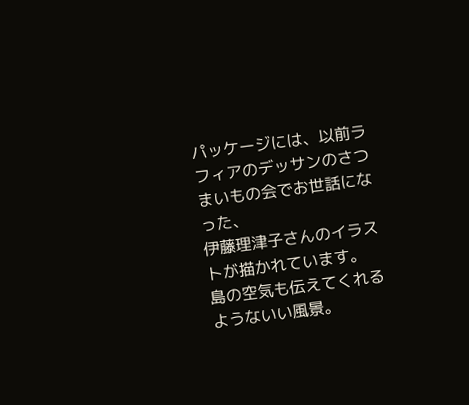パッケージには、以前ラフィアのデッサンのさつまいもの会でお世話になった、
伊藤理津子さんのイラストが描かれています。
島の空気も伝えてくれるようないい風景。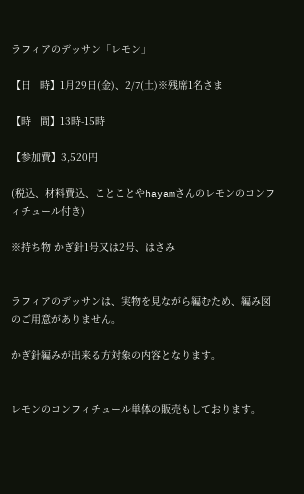ラフィアのデッサン「レモン」

【日   時】1月29日(金)、2/7(土)※残席1名さま

【時   間】13時-15時

【参加費】3,520円

(税込、材料費込、ことことやhayamさんのレモンのコンフィチュール付き)

※持ち物 かぎ針1号又は2号、はさみ


ラフィアのデッサンは、実物を見ながら編むため、編み図のご用意がありません。

かぎ針編みが出来る方対象の内容となります。


レモンのコンフィチュール単体の販売もしております。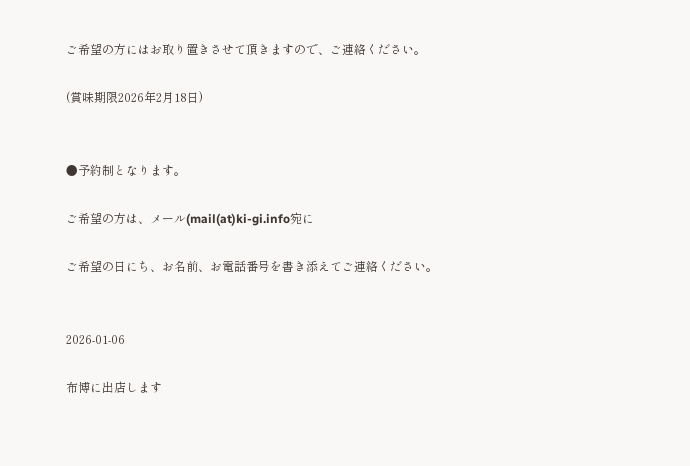ご希望の方にはお取り置きさせて頂きますので、ご連絡ください。

(賞味期限2026年2月18日)


●予約制となります。

ご希望の方は、メール(mail(at)ki-gi.info宛に

ご希望の日にち、お名前、お電話番号を書き添えてご連絡ください。


2026-01-06

布博に出店します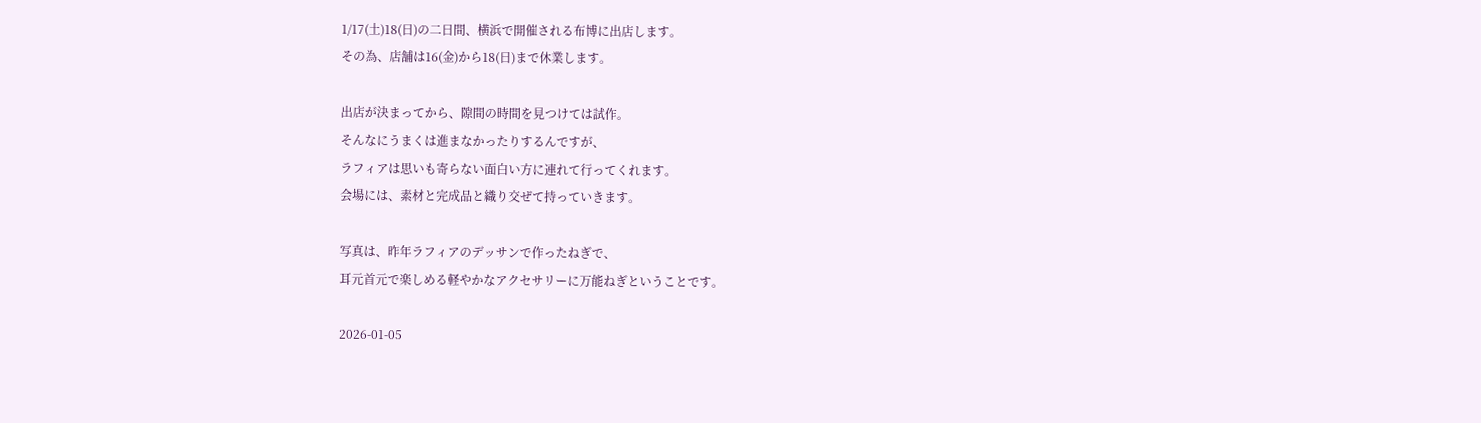1/17(土)18(日)の二日間、横浜で開催される布博に出店します。
その為、店舗は16(金)から18(日)まで休業します。

出店が決まってから、隙間の時間を見つけては試作。
そんなにうまくは進まなかったりするんですが、
ラフィアは思いも寄らない面白い方に連れて行ってくれます。
会場には、素材と完成品と織り交ぜて持っていきます。

写真は、昨年ラフィアのデッサンで作ったねぎで、
耳元首元で楽しめる軽やかなアクセサリーに万能ねぎということです。

2026-01-05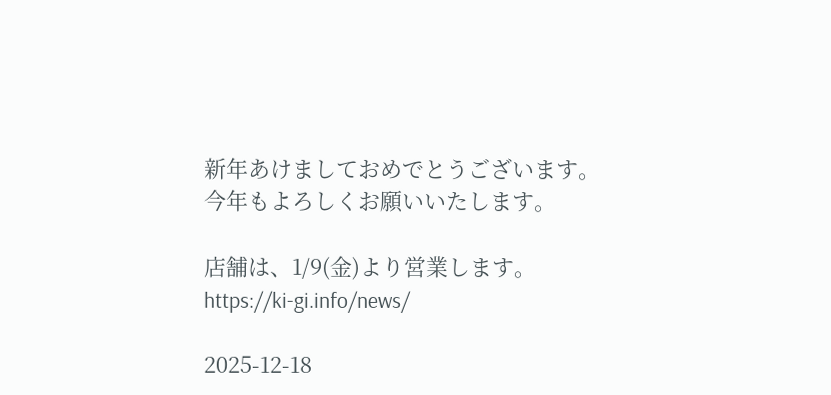新年あけましておめでとうございます。
今年もよろしくお願いいたします。

店舗は、1/9(金)より営業します。
https://ki-gi.info/news/

2025-12-18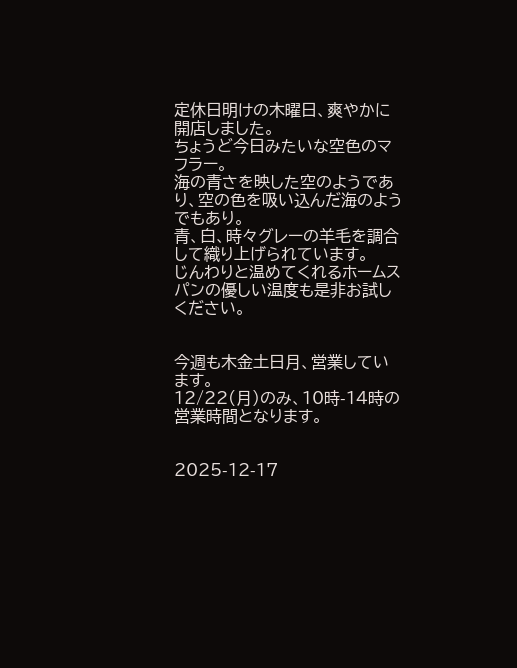定休日明けの木曜日、爽やかに開店しました。
ちょうど今日みたいな空色のマフラー。
海の青さを映した空のようであり、空の色を吸い込んだ海のようでもあり。
青、白、時々グレーの羊毛を調合して織り上げられています。
じんわりと温めてくれるホームスパンの優しい温度も是非お試しください。


今週も木金土日月、営業しています。
12/22(月)のみ、10時-14時の営業時間となります。


2025-12-17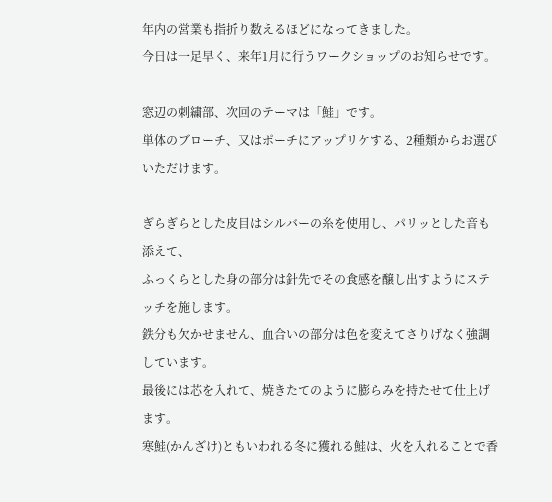年内の営業も指折り数えるほどになってきました。
今日は一足早く、来年1月に行うワークショップのお知らせです。

窓辺の刺繍部、次回のテーマは「鮭」です。
単体のブローチ、又はポーチにアップリケする、2種類からお選びいただけます。

ぎらぎらとした皮目はシルバーの糸を使用し、パリッとした音も添えて、
ふっくらとした身の部分は針先でその食感を醸し出すようにステッチを施します。
鉄分も欠かせません、血合いの部分は色を変えてさりげなく強調しています。
最後には芯を入れて、焼きたてのように膨らみを持たせて仕上げます。
寒鮭(かんざけ)ともいわれる冬に獲れる鮭は、火を入れることで香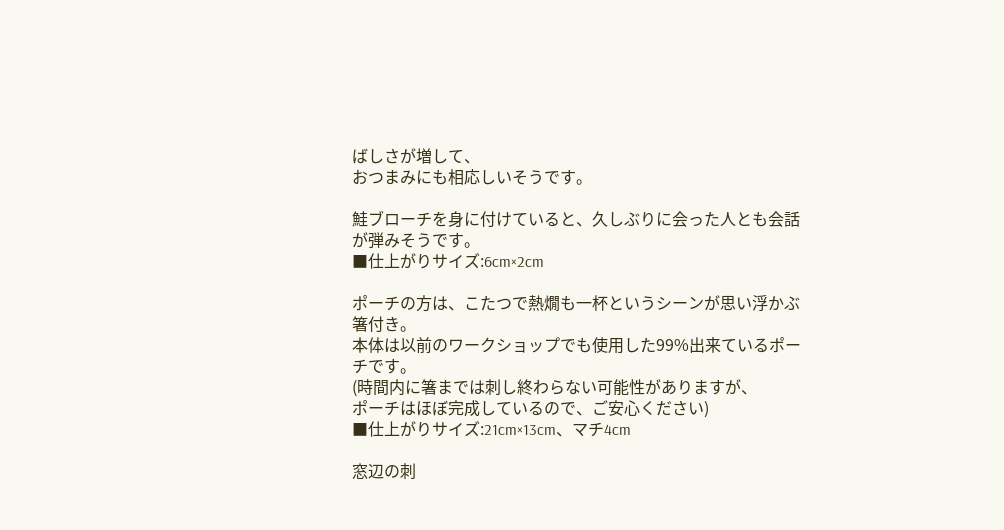ばしさが増して、
おつまみにも相応しいそうです。

鮭ブローチを身に付けていると、久しぶりに会った人とも会話が弾みそうです。
■仕上がりサイズ:6cm×2cm

ポーチの方は、こたつで熱燗も一杯というシーンが思い浮かぶ箸付き。
本体は以前のワークショップでも使用した99%出来ているポーチです。
(時間内に箸までは刺し終わらない可能性がありますが、
ポーチはほぼ完成しているので、ご安心ください)
■仕上がりサイズ:21cm×13cm、マチ4cm

窓辺の刺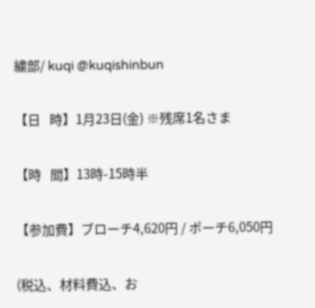繍部/ kuqi @kuqishinbun

【日   時】1月23日(金) ※残席1名さま

【時   間】13時-15時半

【参加費】ブローチ4,620円 / ポーチ6,050円

(税込、材料費込、お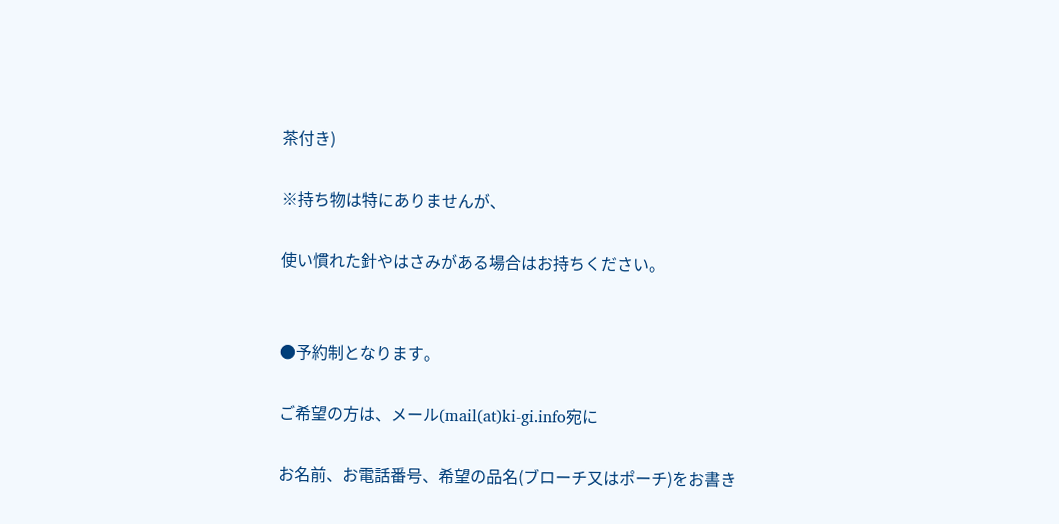茶付き)

※持ち物は特にありませんが、

使い慣れた針やはさみがある場合はお持ちください。


●予約制となります。

ご希望の方は、メール(mail(at)ki-gi.info宛に

お名前、お電話番号、希望の品名(ブローチ又はポーチ)をお書き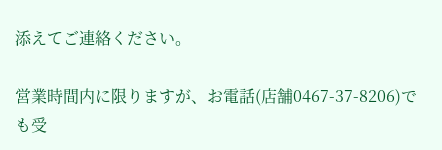添えてご連絡ください。

営業時間内に限りますが、お電話(店舗0467-37-8206)でも受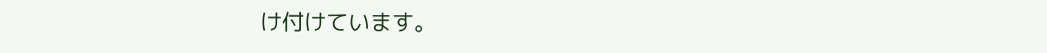け付けています。